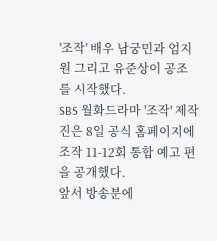'조작' 배우 남궁민과 엄지원 그리고 유준상이 공조를 시작했다.
SBS 월화드라마 '조작' 제작진은 8일 공식 홈페이지에 조작 11-12회 통합 예고 편을 공개했다.
앞서 방송분에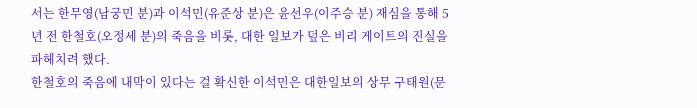서는 한무영(남궁민 분)과 이석민(유준상 분)은 윤선우(이주승 분) 재심을 통해 5년 전 한철호(오정세 분)의 죽음을 비롯, 대한 일보가 덮은 비리 게이트의 진실을 파헤치려 했다.
한철호의 죽음에 내막이 있다는 걸 확신한 이석민은 대한일보의 상무 구태원(문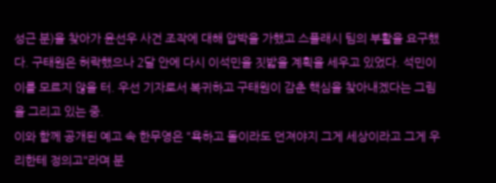성근 분)을 찾아가 윤선우 사건 조작에 대해 압박을 가했고 스플래시 팀의 부활을 요구했다. 구태원은 허락했으나 2달 안에 다시 이석민을 짓밟을 계획을 세우고 있었다. 석민이 이를 모르지 않을 터. 우선 기자로서 복귀하고 구태원이 감춘 핵심을 찾아내겠다는 그림을 그리고 있는 중.
이와 함께 공개된 예고 속 한무영은 "욕하고 돌이라도 던져야지 그게 세상이라고 그게 우리한테 정의고"라며 분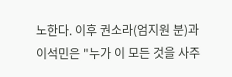노한다. 이후 권소라(엄지원 분)과 이석민은 "누가 이 모든 것을 사주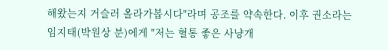해왔는지 거슬러 올라가봅시다"라며 공조를 약속한다. 이후 권소라는
임지태(박원상 분)에게 "저는 혈통 좋은 사냥개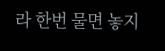라 한번 물면 놓지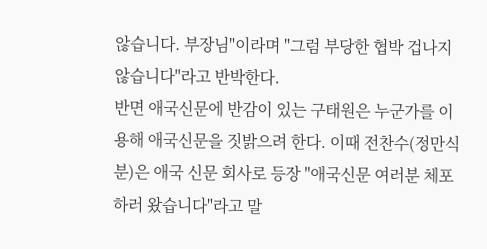않습니다. 부장님"이라며 "그럼 부당한 협박 겁나지 않습니다"라고 반박한다.
반면 애국신문에 반감이 있는 구태원은 누군가를 이용해 애국신문을 짓밝으려 한다. 이때 전찬수(정만식 분)은 애국 신문 회사로 등장 "애국신문 여러분 체포하러 왔습니다"라고 말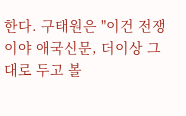한다. 구태원은 "이건 전쟁이야 애국신문, 더이상 그대로 두고 볼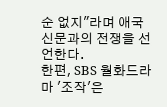순 없지"라며 애국신문과의 전쟁을 선언한다.
한편, SBS 월화드라마 '조작'은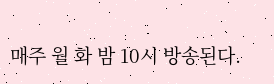매주 월 화 밤 10시 방송된다.